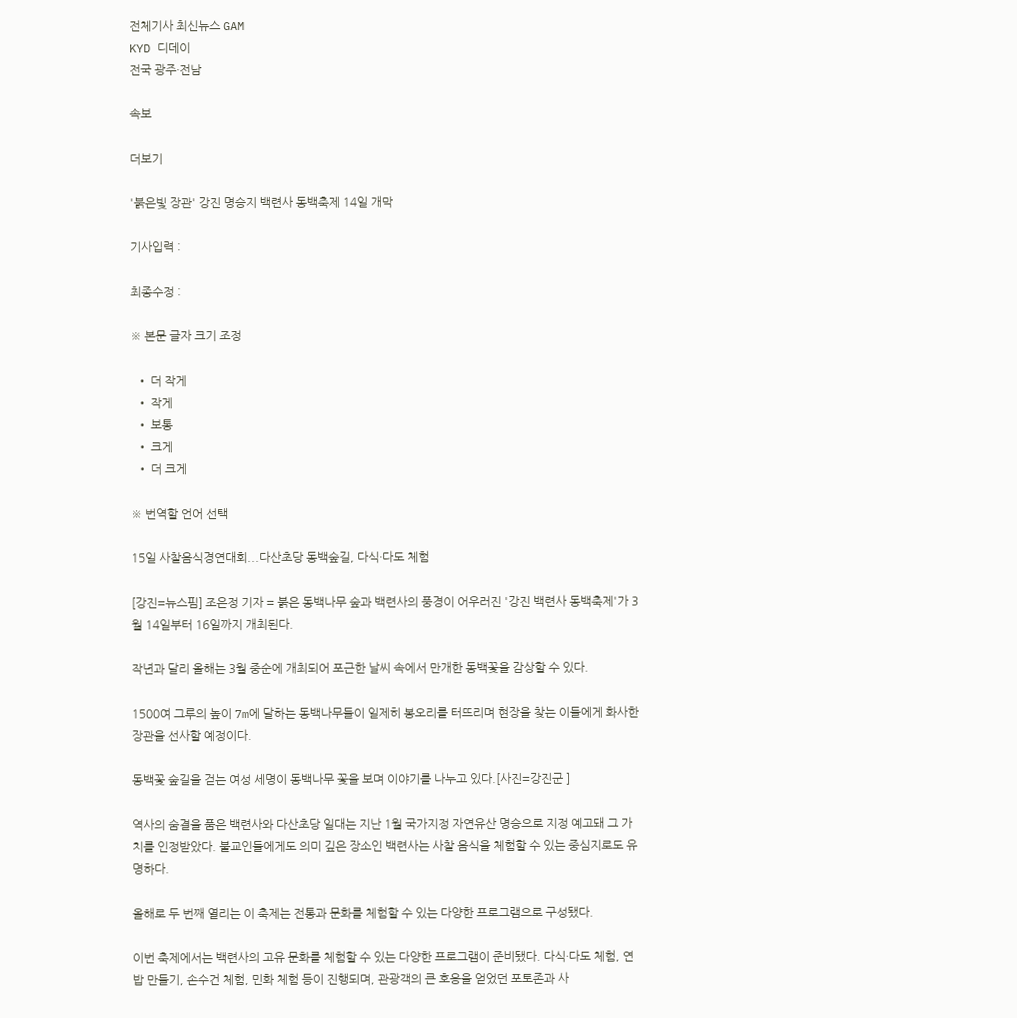전체기사 최신뉴스 GAM
KYD 디데이
전국 광주·전남

속보

더보기

'붉은빛 장관' 강진 명승지 백련사 동백축제 14일 개막

기사입력 :

최종수정 :

※ 본문 글자 크기 조정

  • 더 작게
  • 작게
  • 보통
  • 크게
  • 더 크게

※ 번역할 언어 선택

15일 사찰음식경연대회...다산초당 동백숲길, 다식·다도 체험

[강진=뉴스핌] 조은정 기자 = 붉은 동백나무 숲과 백련사의 풍경이 어우러진 '강진 백련사 동백축제'가 3월 14일부터 16일까지 개최된다.

작년과 달리 올해는 3월 중순에 개최되어 포근한 날씨 속에서 만개한 동백꽃을 감상할 수 있다.

1500여 그루의 높이 7m에 달하는 동백나무들이 일제히 봉오리를 터뜨리며 현장을 찾는 이들에게 화사한 장관을 선사할 예정이다.

동백꽃 숲길을 걷는 여성 세명이 동백나무 꽃을 보며 이야기를 나누고 있다.[사진=강진군 ]

역사의 숨결을 품은 백련사와 다산초당 일대는 지난 1월 국가지정 자연유산 명승으로 지정 예고돼 그 가치를 인정받았다. 불교인들에게도 의미 깊은 장소인 백련사는 사찰 음식을 체험할 수 있는 중심지로도 유명하다.

올해로 두 번째 열리는 이 축제는 전통과 문화를 체험할 수 있는 다양한 프로그램으로 구성됐다.

이번 축제에서는 백련사의 고유 문화를 체험할 수 있는 다양한 프로그램이 준비됐다. 다식·다도 체험, 연밥 만들기, 손수건 체험, 민화 체험 등이 진행되며, 관광객의 큰 호응을 얻었던 포토존과 사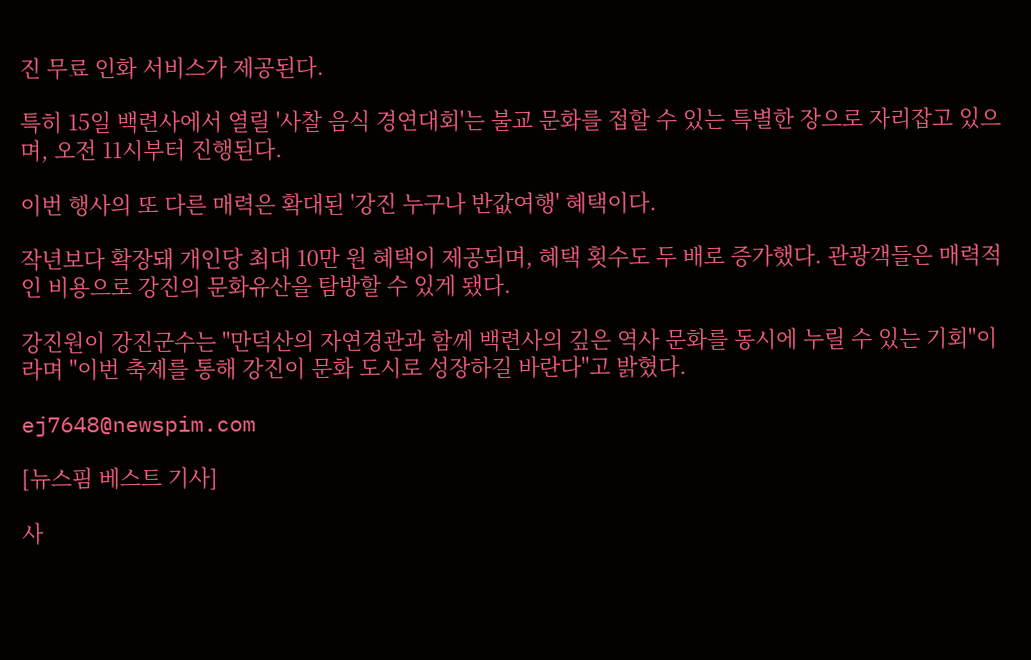진 무료 인화 서비스가 제공된다.

특히 15일 백련사에서 열릴 '사찰 음식 경연대회'는 불교 문화를 접할 수 있는 특별한 장으로 자리잡고 있으며, 오전 11시부터 진행된다.

이번 행사의 또 다른 매력은 확대된 '강진 누구나 반값여행' 혜택이다.

작년보다 확장돼 개인당 최대 10만 원 혜택이 제공되며, 혜택 횟수도 두 배로 증가했다. 관광객들은 매력적인 비용으로 강진의 문화유산을 탐방할 수 있게 됐다.

강진원이 강진군수는 "만덕산의 자연경관과 함께 백련사의 깊은 역사 문화를 동시에 누릴 수 있는 기회"이라며 "이번 축제를 통해 강진이 문화 도시로 성장하길 바란다"고 밝혔다.

ej7648@newspim.com

[뉴스핌 베스트 기사]

사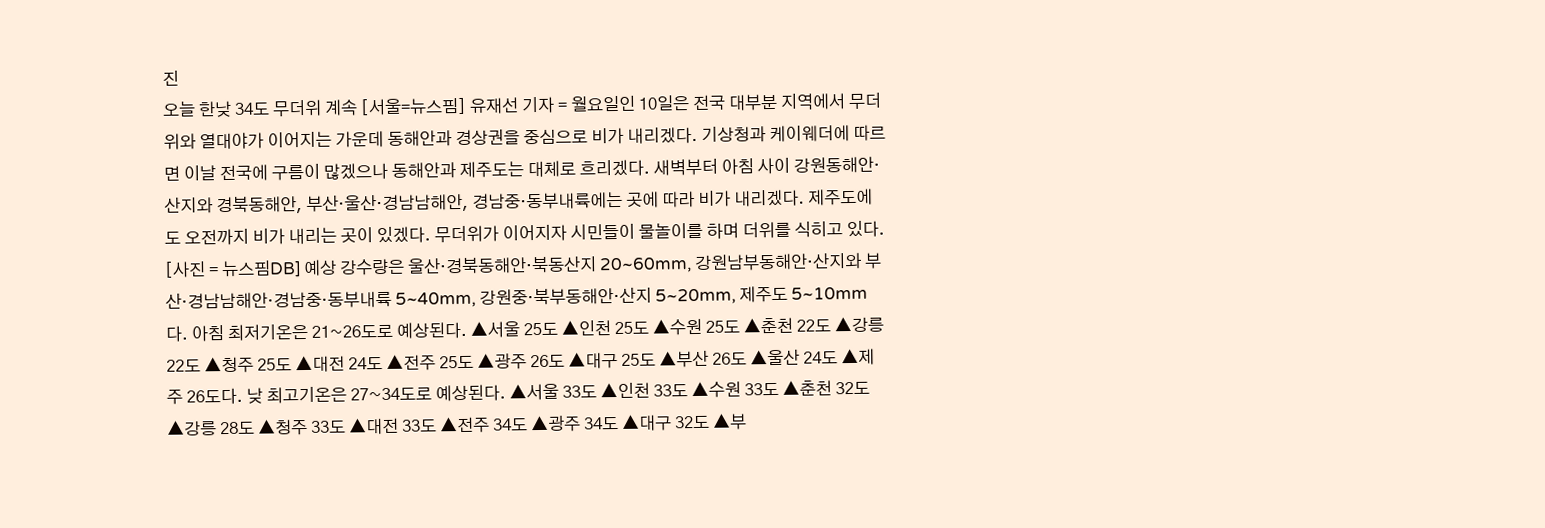진
오늘 한낮 34도 무더위 계속 [서울=뉴스핌] 유재선 기자 = 월요일인 10일은 전국 대부분 지역에서 무더위와 열대야가 이어지는 가운데 동해안과 경상권을 중심으로 비가 내리겠다. 기상청과 케이웨더에 따르면 이날 전국에 구름이 많겠으나 동해안과 제주도는 대체로 흐리겠다. 새벽부터 아침 사이 강원동해안·산지와 경북동해안, 부산·울산·경남남해안, 경남중·동부내륙에는 곳에 따라 비가 내리겠다. 제주도에도 오전까지 비가 내리는 곳이 있겠다. 무더위가 이어지자 시민들이 물놀이를 하며 더위를 식히고 있다. [사진 = 뉴스핌DB] 예상 강수량은 울산·경북동해안·북동산지 20~60mm, 강원남부동해안·산지와 부산·경남남해안·경남중·동부내륙 5~40mm, 강원중·북부동해안·산지 5~20mm, 제주도 5~10mm다. 아침 최저기온은 21~26도로 예상된다. ▲서울 25도 ▲인천 25도 ▲수원 25도 ▲춘천 22도 ▲강릉 22도 ▲청주 25도 ▲대전 24도 ▲전주 25도 ▲광주 26도 ▲대구 25도 ▲부산 26도 ▲울산 24도 ▲제주 26도다. 낮 최고기온은 27~34도로 예상된다. ▲서울 33도 ▲인천 33도 ▲수원 33도 ▲춘천 32도 ▲강릉 28도 ▲청주 33도 ▲대전 33도 ▲전주 34도 ▲광주 34도 ▲대구 32도 ▲부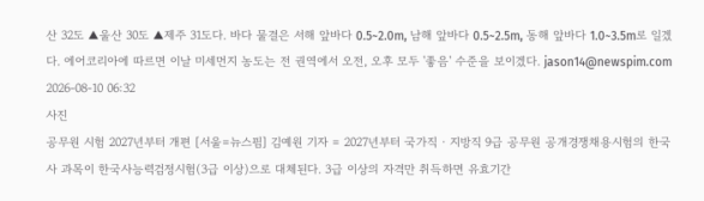산 32도 ▲울산 30도 ▲제주 31도다. 바다 물결은 서해 앞바다 0.5~2.0m, 남해 앞바다 0.5~2.5m, 동해 앞바다 1.0~3.5m로 일겠다. 에어코리아에 따르면 이날 미세먼지 농도는 전 권역에서 오전, 오후 모두 '좋음' 수준을 보이겠다. jason14@newspim.com 2026-08-10 06:32
사진
공무원 시험 2027년부터 개편 [서울=뉴스핌] 김예원 기자 = 2027년부터 국가직 · 지방직 9급 공무원 공개경쟁채용시험의 한국사 과목이 한국사능력검정시험(3급 이상)으로 대체된다. 3급 이상의 자격만 취득하면 유효기간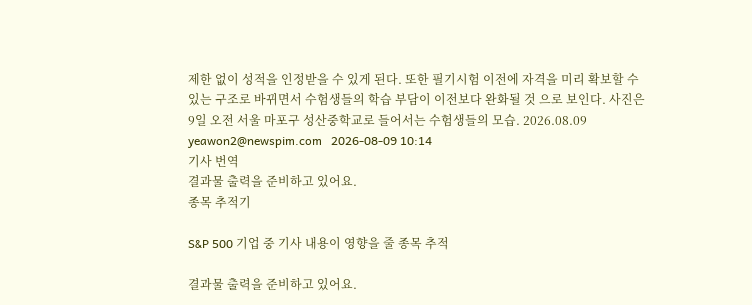제한 없이 성적을 인정받을 수 있게 된다. 또한 필기시험 이전에 자격을 미리 확보할 수 있는 구조로 바뀌면서 수험생들의 학습 부담이 이전보다 완화될 것 으로 보인다. 사진은 9일 오전 서울 마포구 성산중학교로 들어서는 수험생들의 모습. 2026.08.09 yeawon2@newspim.com   2026-08-09 10:14
기사 번역
결과물 출력을 준비하고 있어요.
종목 추적기

S&P 500 기업 중 기사 내용이 영향을 줄 종목 추적

결과물 출력을 준비하고 있어요.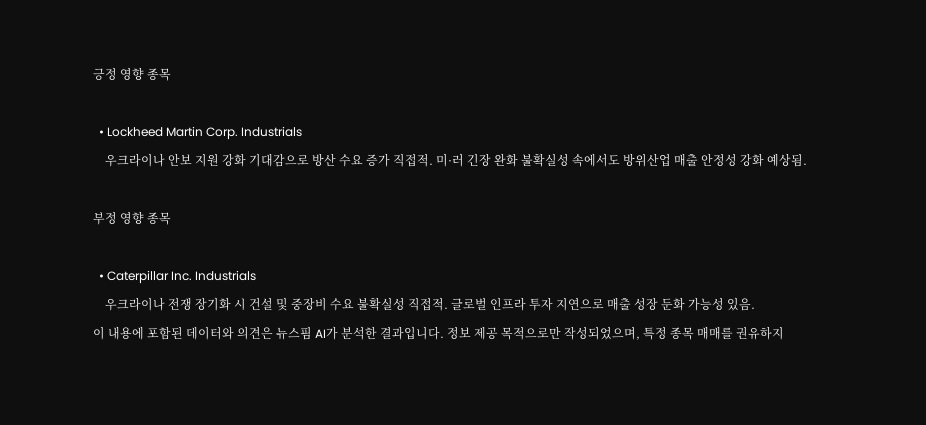긍정 영향 종목

  • Lockheed Martin Corp. Industrials
    우크라이나 안보 지원 강화 기대감으로 방산 수요 증가 직접적. 미·러 긴장 완화 불확실성 속에서도 방위산업 매출 안정성 강화 예상됨.

부정 영향 종목

  • Caterpillar Inc. Industrials
    우크라이나 전쟁 장기화 시 건설 및 중장비 수요 불확실성 직접적. 글로벌 인프라 투자 지연으로 매출 성장 둔화 가능성 있음.
이 내용에 포함된 데이터와 의견은 뉴스핌 AI가 분석한 결과입니다. 정보 제공 목적으로만 작성되었으며, 특정 종목 매매를 권유하지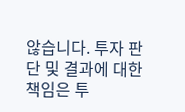않습니다. 투자 판단 및 결과에 대한 책임은 투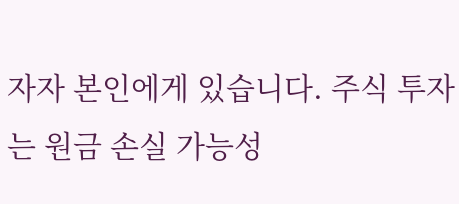자자 본인에게 있습니다. 주식 투자는 원금 손실 가능성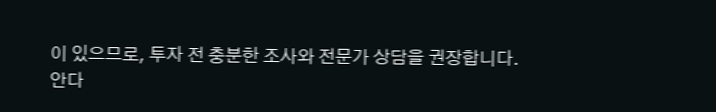이 있으므로, 투자 전 충분한 조사와 전문가 상담을 권장합니다.
안다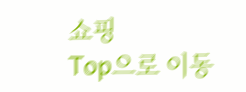쇼핑
Top으로 이동